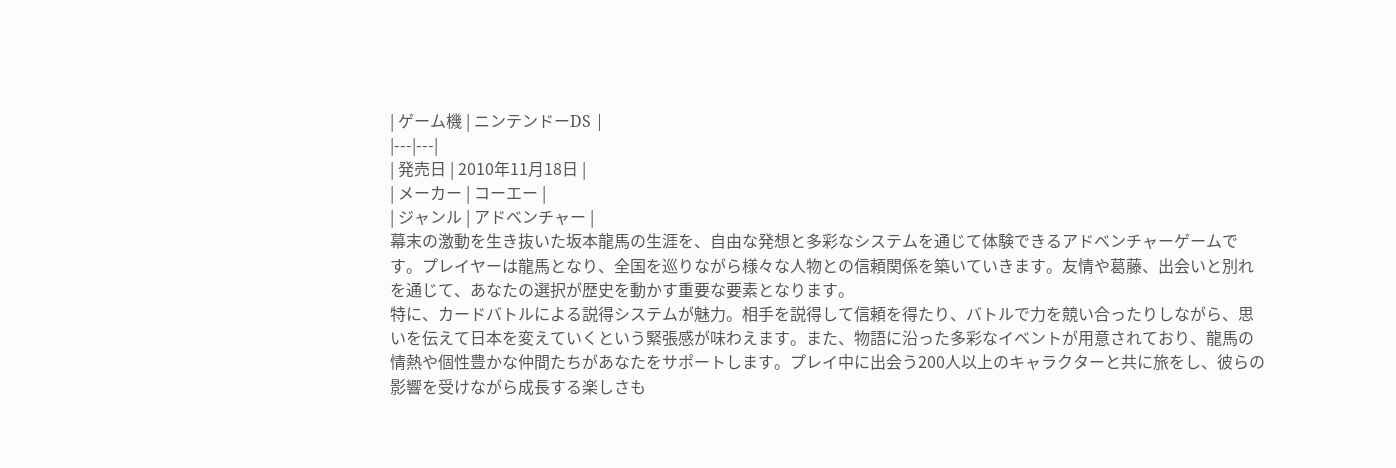| ゲーム機 | ニンテンドーDS |
|---|---|
| 発売日 | 2010年11月18日 |
| メーカー | コーエー |
| ジャンル | アドベンチャー |
幕末の激動を生き抜いた坂本龍馬の生涯を、自由な発想と多彩なシステムを通じて体験できるアドベンチャーゲームです。プレイヤーは龍馬となり、全国を巡りながら様々な人物との信頼関係を築いていきます。友情や葛藤、出会いと別れを通じて、あなたの選択が歴史を動かす重要な要素となります。
特に、カードバトルによる説得システムが魅力。相手を説得して信頼を得たり、バトルで力を競い合ったりしながら、思いを伝えて日本を変えていくという緊張感が味わえます。また、物語に沿った多彩なイベントが用意されており、龍馬の情熱や個性豊かな仲間たちがあなたをサポートします。プレイ中に出会う200人以上のキャラクターと共に旅をし、彼らの影響を受けながら成長する楽しさも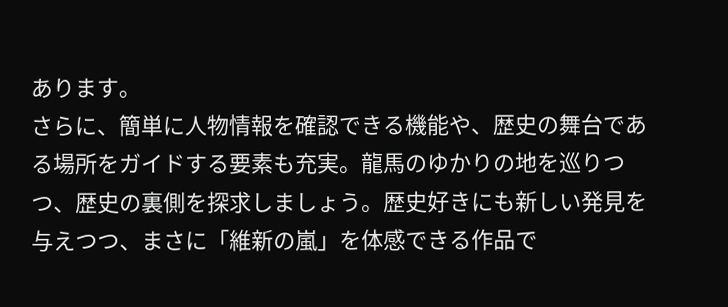あります。
さらに、簡単に人物情報を確認できる機能や、歴史の舞台である場所をガイドする要素も充実。龍馬のゆかりの地を巡りつつ、歴史の裏側を探求しましょう。歴史好きにも新しい発見を与えつつ、まさに「維新の嵐」を体感できる作品で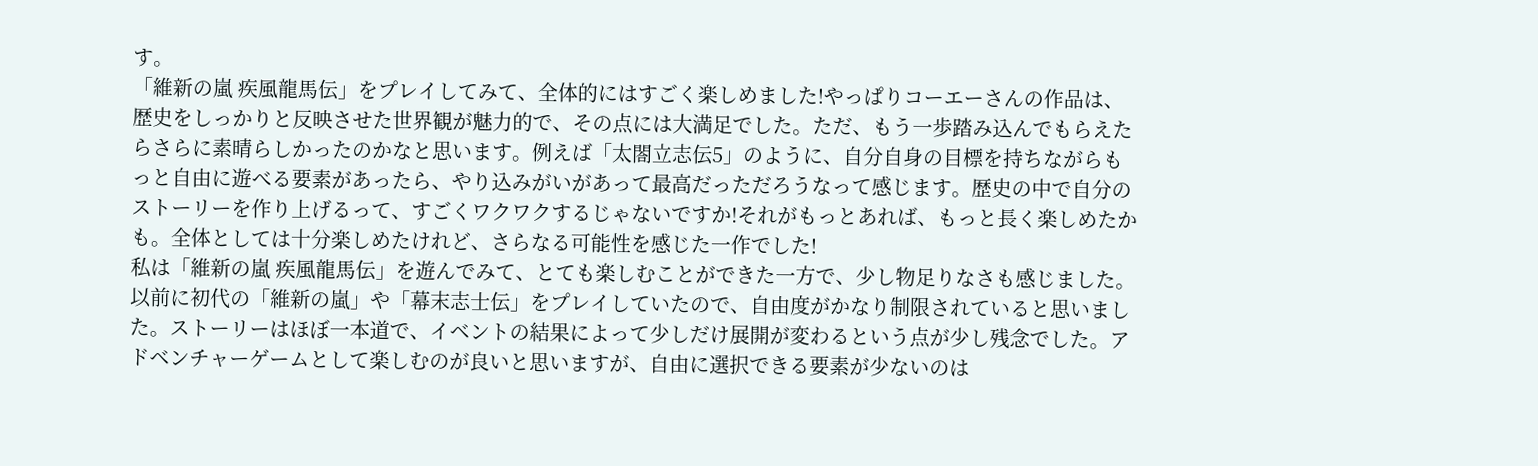す。
「維新の嵐 疾風龍馬伝」をプレイしてみて、全体的にはすごく楽しめました!やっぱりコーエーさんの作品は、歴史をしっかりと反映させた世界観が魅力的で、その点には大満足でした。ただ、もう一歩踏み込んでもらえたらさらに素晴らしかったのかなと思います。例えば「太閤立志伝5」のように、自分自身の目標を持ちながらもっと自由に遊べる要素があったら、やり込みがいがあって最高だっただろうなって感じます。歴史の中で自分のストーリーを作り上げるって、すごくワクワクするじゃないですか!それがもっとあれば、もっと長く楽しめたかも。全体としては十分楽しめたけれど、さらなる可能性を感じた一作でした!
私は「維新の嵐 疾風龍馬伝」を遊んでみて、とても楽しむことができた一方で、少し物足りなさも感じました。以前に初代の「維新の嵐」や「幕末志士伝」をプレイしていたので、自由度がかなり制限されていると思いました。ストーリーはほぼ一本道で、イベントの結果によって少しだけ展開が変わるという点が少し残念でした。アドベンチャーゲームとして楽しむのが良いと思いますが、自由に選択できる要素が少ないのは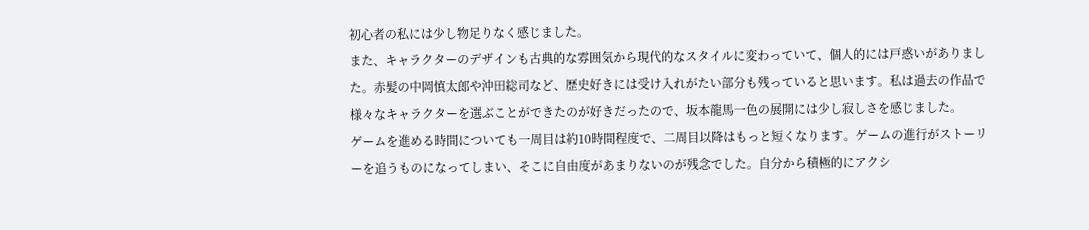初心者の私には少し物足りなく感じました。
また、キャラクターのデザインも古典的な雰囲気から現代的なスタイルに変わっていて、個人的には戸惑いがありました。赤髪の中岡慎太郎や沖田総司など、歴史好きには受け入れがたい部分も残っていると思います。私は過去の作品で様々なキャラクターを選ぶことができたのが好きだったので、坂本龍馬一色の展開には少し寂しさを感じました。
ゲームを進める時間についても一周目は約10時間程度で、二周目以降はもっと短くなります。ゲームの進行がストーリーを追うものになってしまい、そこに自由度があまりないのが残念でした。自分から積極的にアクシ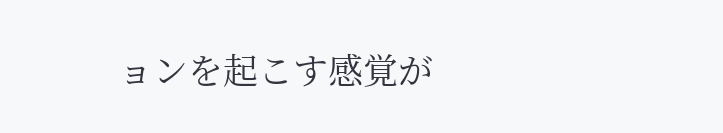ョンを起こす感覚が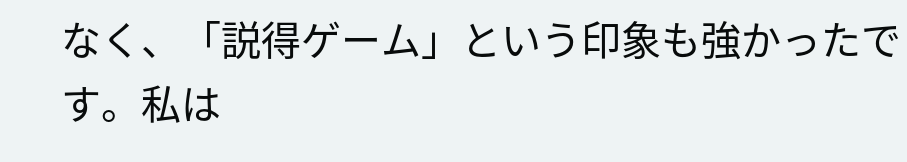なく、「説得ゲーム」という印象も強かったです。私は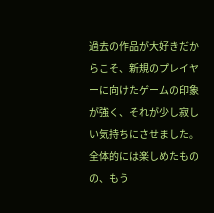過去の作品が大好きだからこそ、新規のプレイヤーに向けたゲームの印象が強く、それが少し寂しい気持ちにさせました。全体的には楽しめたものの、もう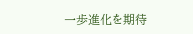一歩進化を期待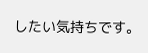したい気持ちです。